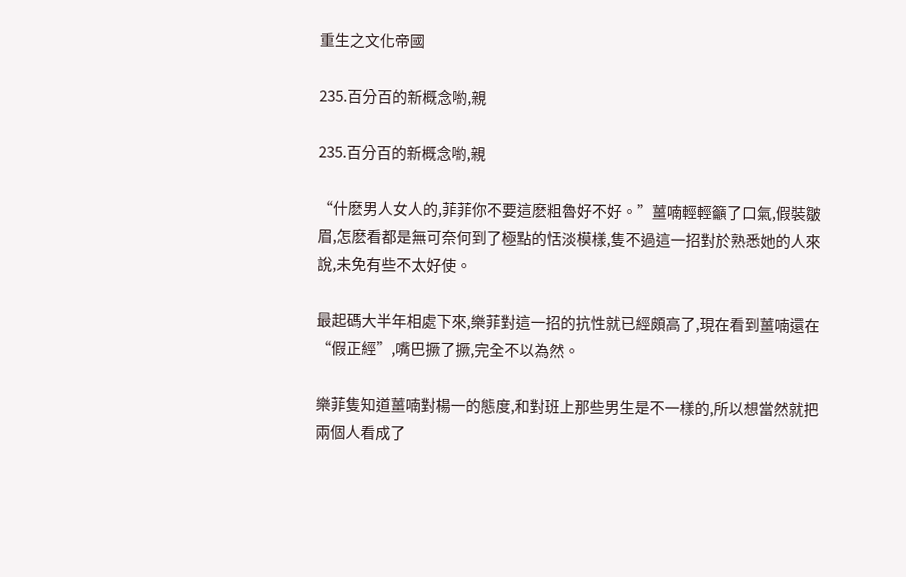重生之文化帝國

235.百分百的新概念喲,親

235.百分百的新概念喲,親

“什麽男人女人的,菲菲你不要這麽粗魯好不好。”薑喃輕輕籲了口氣,假裝皺眉,怎麽看都是無可奈何到了極點的恬淡模樣,隻不過這一招對於熟悉她的人來說,未免有些不太好使。

最起碼大半年相處下來,樂菲對這一招的抗性就已經頗高了,現在看到薑喃還在“假正經”,嘴巴撅了撅,完全不以為然。

樂菲隻知道薑喃對楊一的態度,和對班上那些男生是不一樣的,所以想當然就把兩個人看成了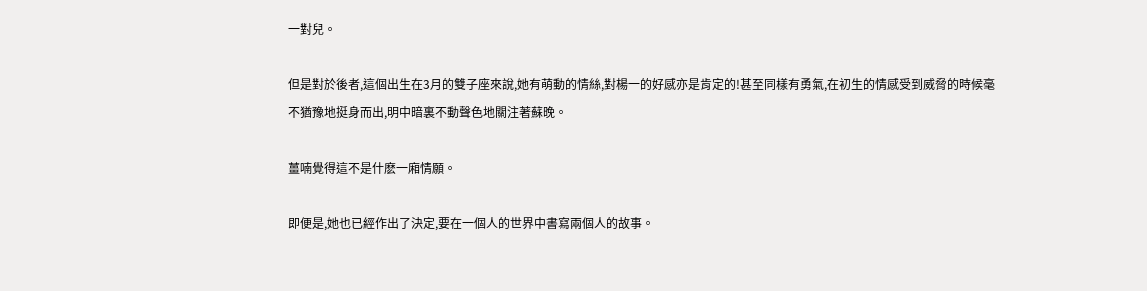一對兒。

但是對於後者,這個出生在3月的雙子座來說,她有萌動的情絲,對楊一的好感亦是肯定的!甚至同樣有勇氣,在初生的情感受到威脅的時候毫不猶豫地挺身而出,明中暗裏不動聲色地關注著蘇晚。

薑喃覺得這不是什麽一廂情願。

即便是,她也已經作出了決定,要在一個人的世界中書寫兩個人的故事。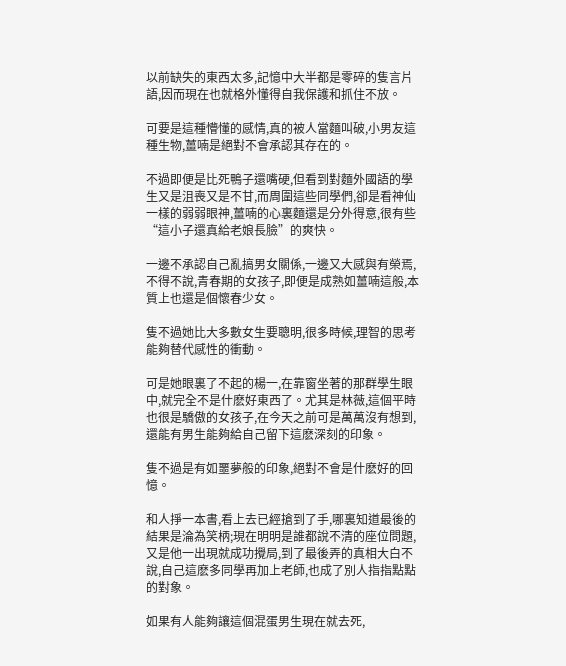以前缺失的東西太多,記憶中大半都是零碎的隻言片語,因而現在也就格外懂得自我保護和抓住不放。

可要是這種懵懂的感情,真的被人當麵叫破,小男友這種生物,薑喃是絕對不會承認其存在的。

不過即便是比死鴨子還嘴硬,但看到對麵外國語的學生又是沮喪又是不甘,而周圍這些同學們,卻是看神仙一樣的弱弱眼神,薑喃的心裏麵還是分外得意,很有些“這小子還真給老娘長臉”的爽快。

一邊不承認自己亂搞男女關係,一邊又大感與有榮焉,不得不說,青春期的女孩子,即便是成熟如薑喃這般,本質上也還是個懷春少女。

隻不過她比大多數女生要聰明,很多時候,理智的思考能夠替代感性的衝動。

可是她眼裏了不起的楊一,在靠窗坐著的那群學生眼中,就完全不是什麽好東西了。尤其是林薇,這個平時也很是驕傲的女孩子,在今天之前可是萬萬沒有想到,還能有男生能夠給自己留下這麽深刻的印象。

隻不過是有如噩夢般的印象,絕對不會是什麽好的回憶。

和人掙一本書,看上去已經搶到了手,哪裏知道最後的結果是淪為笑柄;現在明明是誰都說不清的座位問題,又是他一出現就成功攪局,到了最後弄的真相大白不說,自己這麽多同學再加上老師,也成了別人指指點點的對象。

如果有人能夠讓這個混蛋男生現在就去死,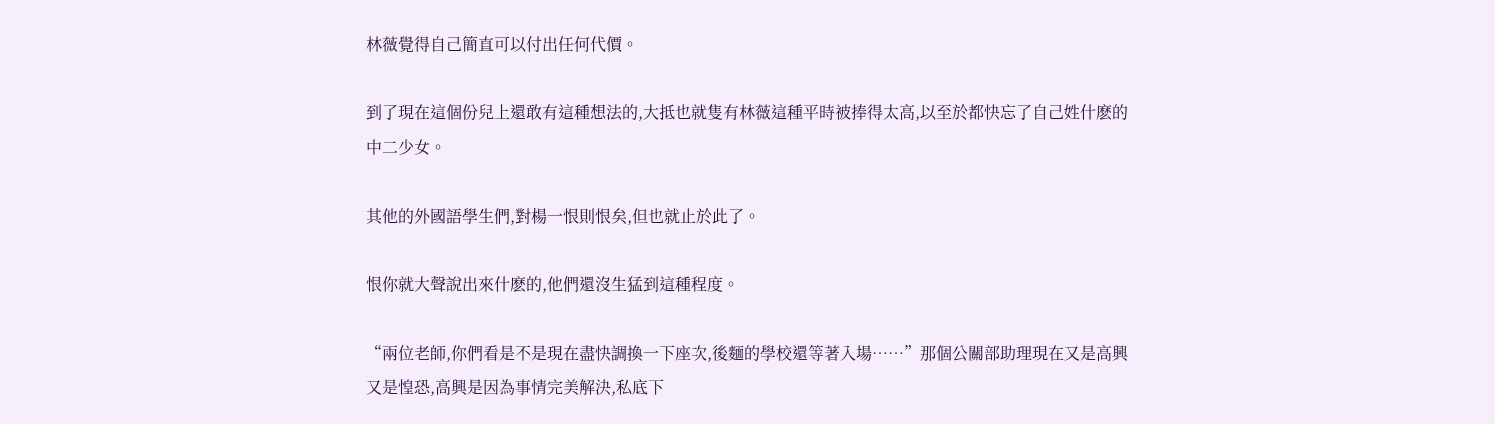林薇覺得自己簡直可以付出任何代價。

到了現在這個份兒上還敢有這種想法的,大抵也就隻有林薇這種平時被捧得太高,以至於都快忘了自己姓什麽的中二少女。

其他的外國語學生們,對楊一恨則恨矣,但也就止於此了。

恨你就大聲說出來什麽的,他們還沒生猛到這種程度。

“兩位老師,你們看是不是現在盡快調換一下座次,後麵的學校還等著入場……”那個公關部助理現在又是高興又是惶恐,高興是因為事情完美解決,私底下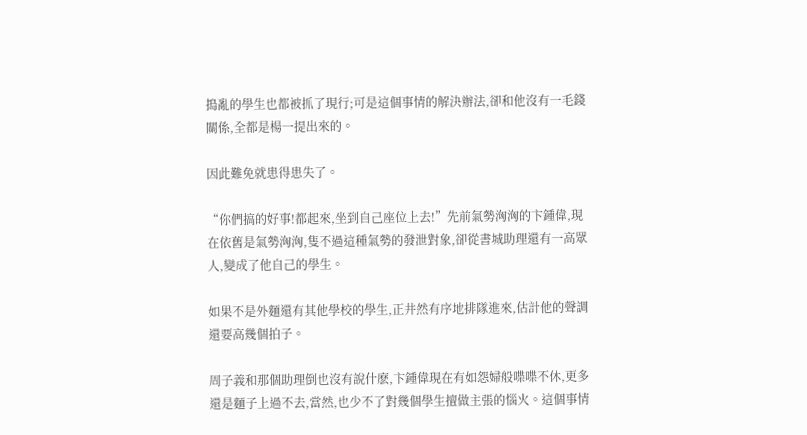搗亂的學生也都被抓了現行;可是這個事情的解決辦法,卻和他沒有一毛錢關係,全都是楊一提出來的。

因此難免就患得患失了。

“你們搞的好事!都起來,坐到自己座位上去!”先前氣勢洶洶的卞鍾偉,現在依舊是氣勢洶洶,隻不過這種氣勢的發泄對象,卻從書城助理還有一高眾人,變成了他自己的學生。

如果不是外麵還有其他學校的學生,正井然有序地排隊進來,估計他的聲調還要高幾個拍子。

周子義和那個助理倒也沒有說什麽,卞鍾偉現在有如怨婦般喋喋不休,更多還是麵子上過不去,當然,也少不了對幾個學生擅做主張的惱火。這個事情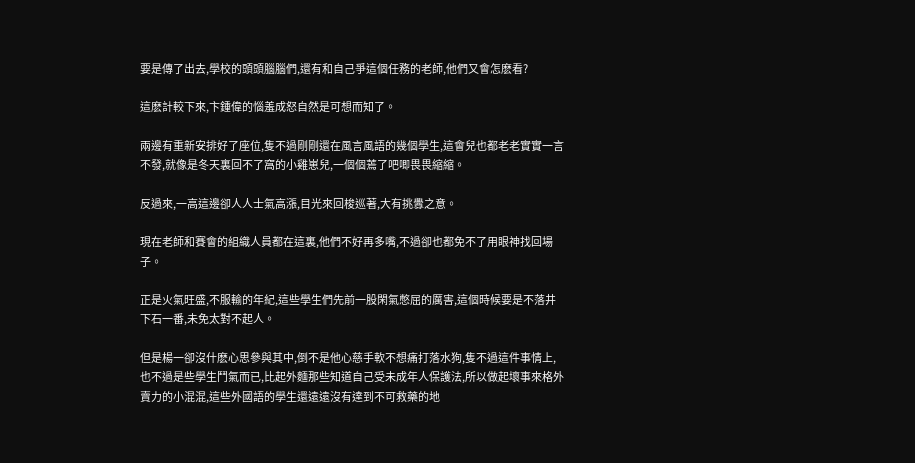要是傳了出去,學校的頭頭腦腦們,還有和自己爭這個任務的老師,他們又會怎麽看?

這麽計較下來,卞鍾偉的惱羞成怒自然是可想而知了。

兩邊有重新安排好了座位,隻不過剛剛還在風言風語的幾個學生,這會兒也都老老實實一言不發,就像是冬天裏回不了窩的小雞崽兒,一個個蔫了吧唧畏畏縮縮。

反過來,一高這邊卻人人士氣高漲,目光來回梭巡著,大有挑釁之意。

現在老師和賽會的組織人員都在這裏,他們不好再多嘴,不過卻也都免不了用眼神找回場子。

正是火氣旺盛,不服輸的年紀,這些學生們先前一股閑氣憋屈的厲害,這個時候要是不落井下石一番,未免太對不起人。

但是楊一卻沒什麽心思參與其中,倒不是他心慈手軟不想痛打落水狗,隻不過這件事情上,也不過是些學生鬥氣而已,比起外麵那些知道自己受未成年人保護法,所以做起壞事來格外賣力的小混混,這些外國語的學生還遠遠沒有達到不可救藥的地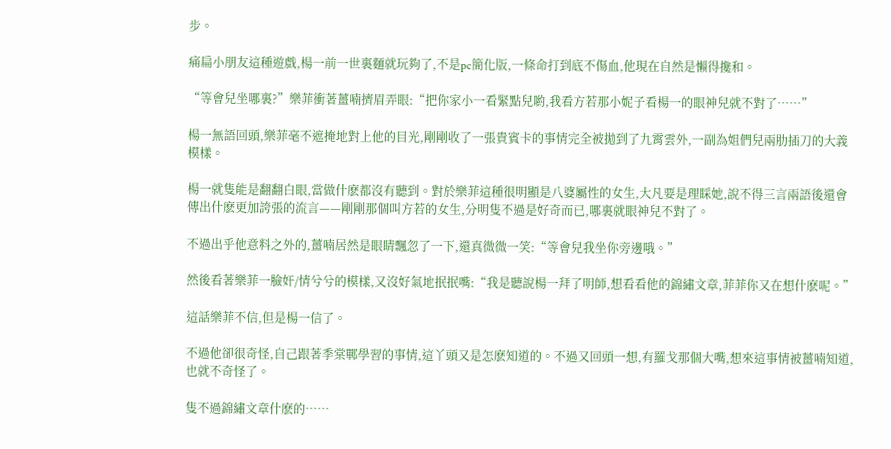步。

痛扁小朋友這種遊戲,楊一前一世裏麵就玩夠了,不是pc簡化版,一條命打到底不傷血,他現在自然是懶得攙和。

“等會兒坐哪裏?”樂菲衝著薑喃擠眉弄眼:“把你家小一看緊點兒喲,我看方若那小妮子看楊一的眼神兒就不對了……”

楊一無語回頭,樂菲毫不遮掩地對上他的目光,剛剛收了一張貴賓卡的事情完全被拋到了九霄雲外,一副為姐們兒兩肋插刀的大義模樣。

楊一就隻能是翻翻白眼,當做什麽都沒有聽到。對於樂菲這種很明顯是八婆屬性的女生,大凡要是理睬她,說不得三言兩語後還會傳出什麽更加誇張的流言——剛剛那個叫方若的女生,分明隻不過是好奇而已,哪裏就眼神兒不對了。

不過出乎他意料之外的,薑喃居然是眼睛飄忽了一下,還真微微一笑:“等會兒我坐你旁邊哦。”

然後看著樂菲一臉奸/情兮兮的模樣,又沒好氣地抿抿嘴:“我是聽說楊一拜了明師,想看看他的錦繡文章,菲菲你又在想什麽呢。”

這話樂菲不信,但是楊一信了。

不過他卻很奇怪,自己跟著季棠鄲學習的事情,這丫頭又是怎麽知道的。不過又回頭一想,有羅戈那個大嘴,想來這事情被薑喃知道,也就不奇怪了。

隻不過錦繡文章什麽的……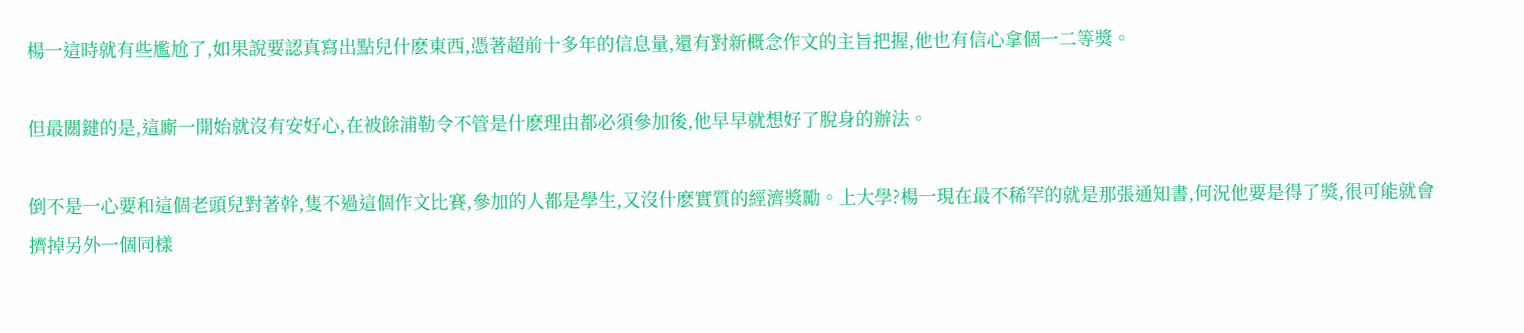楊一這時就有些尷尬了,如果說要認真寫出點兒什麽東西,憑著超前十多年的信息量,還有對新概念作文的主旨把握,他也有信心拿個一二等獎。

但最關鍵的是,這廝一開始就沒有安好心,在被餘浦勒令不管是什麽理由都必須參加後,他早早就想好了脫身的辦法。

倒不是一心要和這個老頭兒對著幹,隻不過這個作文比賽,參加的人都是學生,又沒什麽實質的經濟獎勵。上大學?楊一現在最不稀罕的就是那張通知書,何況他要是得了獎,很可能就會擠掉另外一個同樣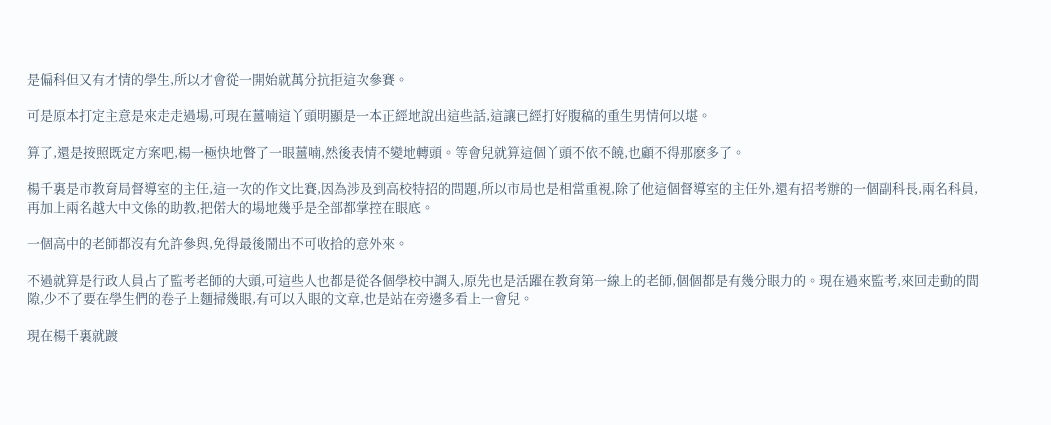是偏科但又有才情的學生,所以才會從一開始就萬分抗拒這次參賽。

可是原本打定主意是來走走過場,可現在薑喃這丫頭明顯是一本正經地說出這些話,這讓已經打好腹稿的重生男情何以堪。

算了,還是按照既定方案吧,楊一極快地瞥了一眼薑喃,然後表情不變地轉頭。等會兒就算這個丫頭不依不饒,也顧不得那麽多了。

楊千裏是市教育局督導室的主任,這一次的作文比賽,因為涉及到高校特招的問題,所以市局也是相當重視,除了他這個督導室的主任外,還有招考辦的一個副科長,兩名科員,再加上兩名越大中文係的助教,把偌大的場地幾乎是全部都掌控在眼底。

一個高中的老師都沒有允許參與,免得最後鬧出不可收拾的意外來。

不過就算是行政人員占了監考老師的大頭,可這些人也都是從各個學校中調入,原先也是活躍在教育第一線上的老師,個個都是有幾分眼力的。現在過來監考,來回走動的間隙,少不了要在學生們的卷子上麵掃幾眼,有可以入眼的文章,也是站在旁邊多看上一會兒。

現在楊千裏就踱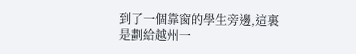到了一個靠窗的學生旁邊,這裏是劃給越州一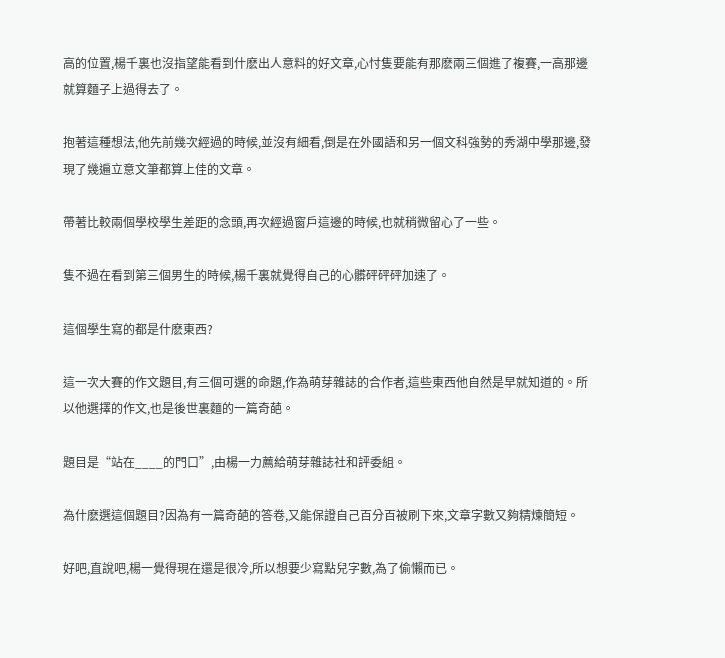高的位置,楊千裏也沒指望能看到什麽出人意料的好文章,心忖隻要能有那麽兩三個進了複賽,一高那邊就算麵子上過得去了。

抱著這種想法,他先前幾次經過的時候,並沒有細看,倒是在外國語和另一個文科強勢的秀湖中學那邊,發現了幾遍立意文筆都算上佳的文章。

帶著比較兩個學校學生差距的念頭,再次經過窗戶這邊的時候,也就稍微留心了一些。

隻不過在看到第三個男生的時候,楊千裏就覺得自己的心髒砰砰砰加速了。

這個學生寫的都是什麽東西?

這一次大賽的作文題目,有三個可選的命題,作為萌芽雜誌的合作者,這些東西他自然是早就知道的。所以他選擇的作文,也是後世裏麵的一篇奇葩。

題目是“站在____的門口”,由楊一力薦給萌芽雜誌社和評委組。

為什麽選這個題目?因為有一篇奇葩的答卷,又能保證自己百分百被刷下來,文章字數又夠精煉簡短。

好吧,直說吧,楊一覺得現在還是很冷,所以想要少寫點兒字數,為了偷懶而已。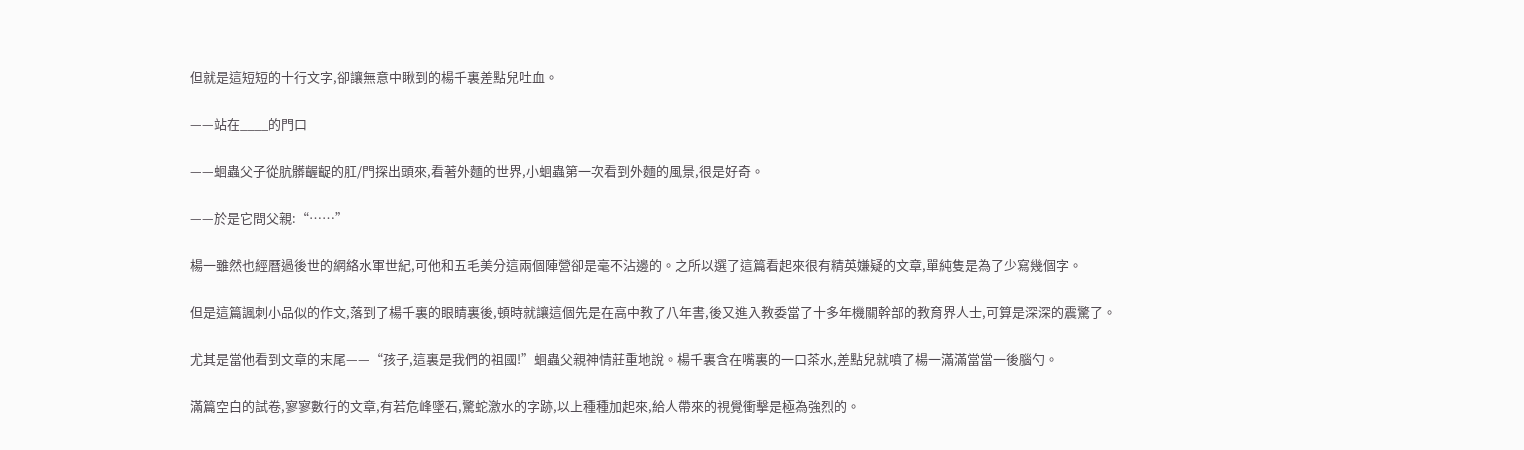但就是這短短的十行文字,卻讓無意中瞅到的楊千裏差點兒吐血。

——站在____的門口

——蛔蟲父子從肮髒齷齪的肛/門探出頭來,看著外麵的世界,小蛔蟲第一次看到外麵的風景,很是好奇。

——於是它問父親:“……”

楊一雖然也經曆過後世的網絡水軍世紀,可他和五毛美分這兩個陣營卻是毫不沾邊的。之所以選了這篇看起來很有精英嫌疑的文章,單純隻是為了少寫幾個字。

但是這篇諷刺小品似的作文,落到了楊千裏的眼睛裏後,頓時就讓這個先是在高中教了八年書,後又進入教委當了十多年機關幹部的教育界人士,可算是深深的震驚了。

尤其是當他看到文章的末尾——“孩子,這裏是我們的祖國!”蛔蟲父親神情莊重地說。楊千裏含在嘴裏的一口茶水,差點兒就噴了楊一滿滿當當一後腦勺。

滿篇空白的試卷,寥寥數行的文章,有若危峰墜石,驚蛇激水的字跡,以上種種加起來,給人帶來的視覺衝擊是極為強烈的。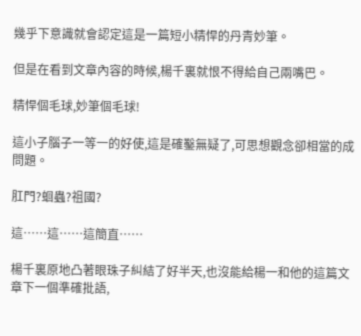幾乎下意識就會認定這是一篇短小精悍的丹青妙筆。

但是在看到文章內容的時候,楊千裏就恨不得給自己兩嘴巴。

精悍個毛球,妙筆個毛球!

這小子腦子一等一的好使,這是確鑿無疑了,可思想觀念卻相當的成問題。

肛門?蛔蟲?祖國?

這……這……這簡直……

楊千裏原地凸著眼珠子糾結了好半天,也沒能給楊一和他的這篇文章下一個準確批語,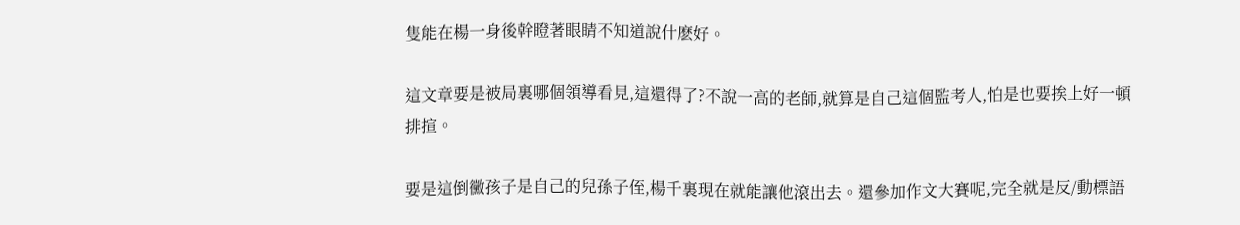隻能在楊一身後幹瞪著眼睛不知道說什麽好。

這文章要是被局裏哪個領導看見,這還得了?不說一高的老師,就算是自己這個監考人,怕是也要挨上好一頓排揎。

要是這倒黴孩子是自己的兒孫子侄,楊千裏現在就能讓他滾出去。還參加作文大賽呢,完全就是反/動標語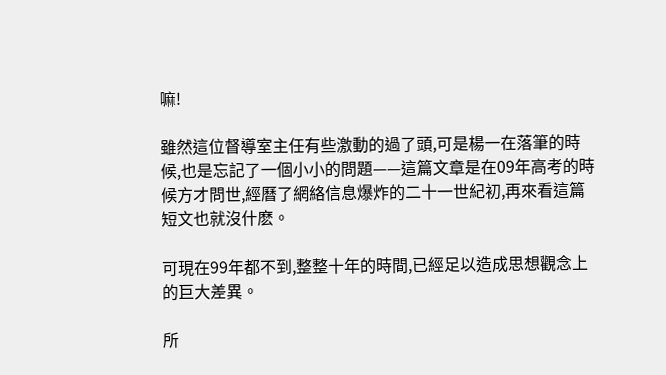嘛!

雖然這位督導室主任有些激動的過了頭,可是楊一在落筆的時候,也是忘記了一個小小的問題——這篇文章是在09年高考的時候方才問世,經曆了網絡信息爆炸的二十一世紀初,再來看這篇短文也就沒什麽。

可現在99年都不到,整整十年的時間,已經足以造成思想觀念上的巨大差異。

所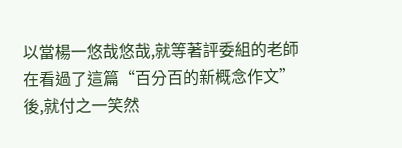以當楊一悠哉悠哉,就等著評委組的老師在看過了這篇“百分百的新概念作文”後,就付之一笑然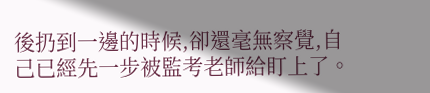後扔到一邊的時候,卻還毫無察覺,自己已經先一步被監考老師給盯上了。